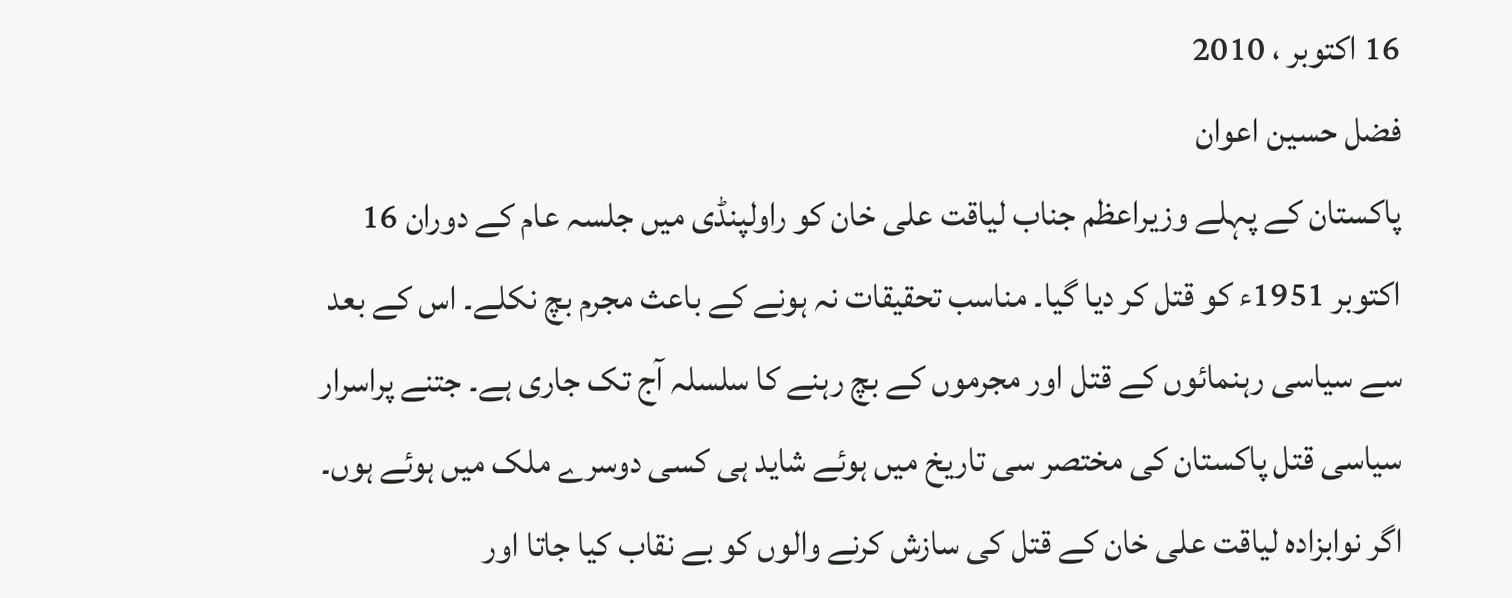16 اکتوبر ، 2010
فضل حسین اعوان
پاکستان کے پہلے وزیراعظم جناب لیاقت علی خان کو راولپنڈی میں جلسہ عام کے دوران 16 اکتوبر 1951ء کو قتل کر دیا گیا۔ مناسب تحقیقات نہ ہونے کے باعث مجرم بچ نکلے۔ اس کے بعد سے سیاسی رہنمائوں کے قتل اور مجرموں کے بچ رہنے کا سلسلہ آج تک جاری ہے۔ جتنے پراسرار سیاسی قتل پاکستان کی مختصر سی تاریخ میں ہوئے شاید ہی کسی دوسرے ملک میں ہوئے ہوں۔ اگر نوابزادہ لیاقت علی خان کے قتل کی سازش کرنے والوں کو بے نقاب کیا جاتا اور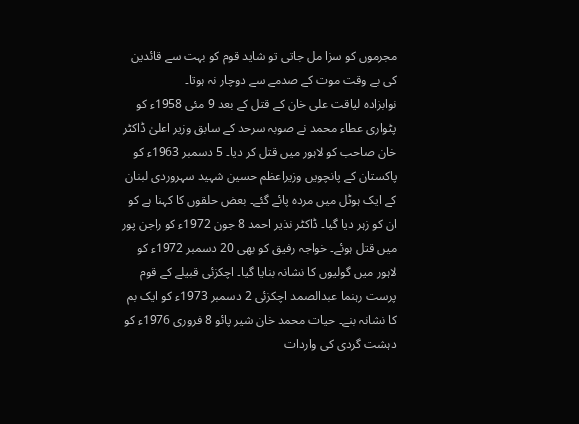مجرموں کو سزا مل جاتی تو شاید قوم کو بہت سے قائدین کی بے وقت موت کے صدمے سے دوچار نہ ہوتا۔
نوابزادہ لیاقت علی خان کے قتل کے بعد 9 مئی 1958ء کو پٹواری عطاء محمد نے صوبہ سرحد کے سابق وزیر اعلیٰ ڈاکٹر خان صاحب کو لاہور میں قتل کر دیا۔ 5 دسمبر 1963ء کو پاکستان کے پانچویں وزیراعظم حسین شہید سہروردی لبنان کے ایک ہوٹل میں مردہ پائے گئے۔ بعض حلقوں کا کہنا ہے کو ان کو زہر دیا گیا۔ ڈاکٹر نذیر احمد 8 جون 1972ء کو راجن پور میں قتل ہوئے۔ خواجہ رفیق کو بھی 20 دسمبر 1972ء کو لاہور میں گولیوں کا نشانہ بنایا گیا۔ اچکزئی قبیلے کے قوم پرست رہنما عبدالصمد اچکزئی 2 دسمبر 1973ء کو ایک بم کا نشانہ بنے۔ حیات محمد خان شیر پائو 8 فروری 1976ء کو دہشت گردی کی واردات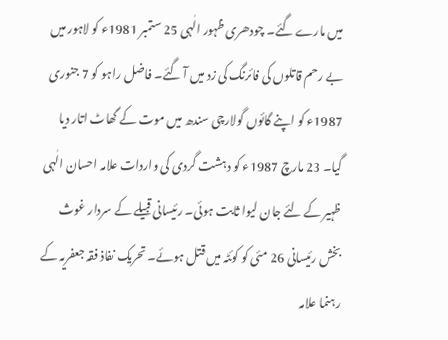میں مارے گئے۔ چودھری ظہور الٰہی 25 ستمبر 1981ء کو لاہور میں بے رحم قاتلوں کی فائرنگ کی زد میں آ گئے۔ فاضل راہو کو 7 جنوری 1987ء کو اپنے گائوں گولارچی سندھ میں موت کے گھاٹ اتار دیا گیا۔ 23 مارچ 1987ء کو دہشت گردی کی واردات علامہ احسان الٰہی ظہیر کے لئے جان لیوا ثابت ہوئی۔ رئیسانی قبیلے کے سردار غوث بخش رئیسانی 26 مئی کو کوئٹہ میں قتل ہوئے۔ تحریک نفاذ فقہ جعفریہ کے رہنما علامہ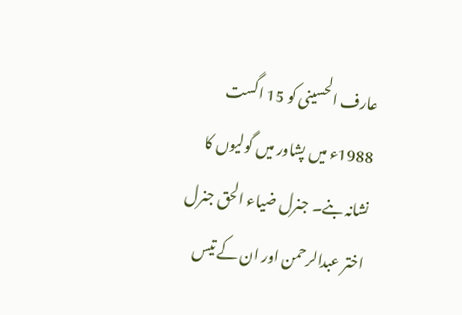عارف الحسینی کو 15 اگست 1988ء میں پشاور میں گولیوں کا نشانہ بنے۔ جنرل ضیاء الحق جنرل اختر عبدالرحمن اور ان کے تیس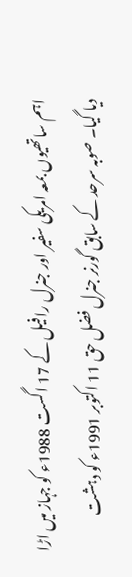اہم ساتھیوں بمعہ امریکی سفیر اور جنرل رافیل کے 17 اگست 1988ء کو جہاز میں اڑا دیا گیا۔ صوبہ سرحد کے سابق گورنر جنرل فضل حق 11 اکتوبر 1991ء کو دہشت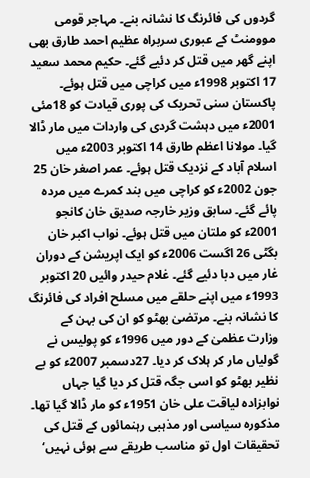گردوں کی فائرنگ کا نشانہ بنے۔ مہاجر قومی موومنٹ کے عبوری سربراہ عظیم احمد طارق بھی اپنے گھر میں قتل کر دئیے گئے۔ حکیم محمد سعید 17 اکتوبر 1998ء میں کراچی میں قتل ہوئے۔ پاکستان سنی تحریک کی پوری قیادت کو 18مئی 2001ء میں دہشت گردی کی واردات میں مار ڈالا گیا۔ مولانا اعظم طارق 14 اکتوبر 2003ء میں اسلام آباد کے نزدیک قتل ہوئے۔ عمر اصغر خان 25 جون 2002ء کو کراچی میں بند کمرے میں مردہ پائے گئے۔ سابق وزیر خارجہ صدیق خان کانجو 2001ء کو ملتان میں قتل ہوئے۔ نواب اکبر خان بگٹی 26 اگست 2006ء کو ایک اپریشن کے دوران غار میں دبا دئیے گئے۔ غلام حیدر وائیں 20 اکتوبر 1993ء میں اپنے حلقے میں مسلح افراد کی فائرنگ کا نشانہ بنے۔ مرتضیٰ بھٹو کو ان کی بہن کے وزارت عظمیٰ کے دور میں 1996ء کو پولیس نے گولیاں مار کر ہلاک کر دیا۔ 27دسمبر 2007ء کو بے نظیر بھٹو کو اسی جگہ قتل کر دیا گیا جہاں نوابزادہ لیاقت علی خان 1951ء کو مار ڈالا گیا تھا۔
مذکورہ سیاسی اور مذہبی رہنمائوں کے قتل کی تحقیقات اول تو مناسب طریقے سے ہوئی نہیں‘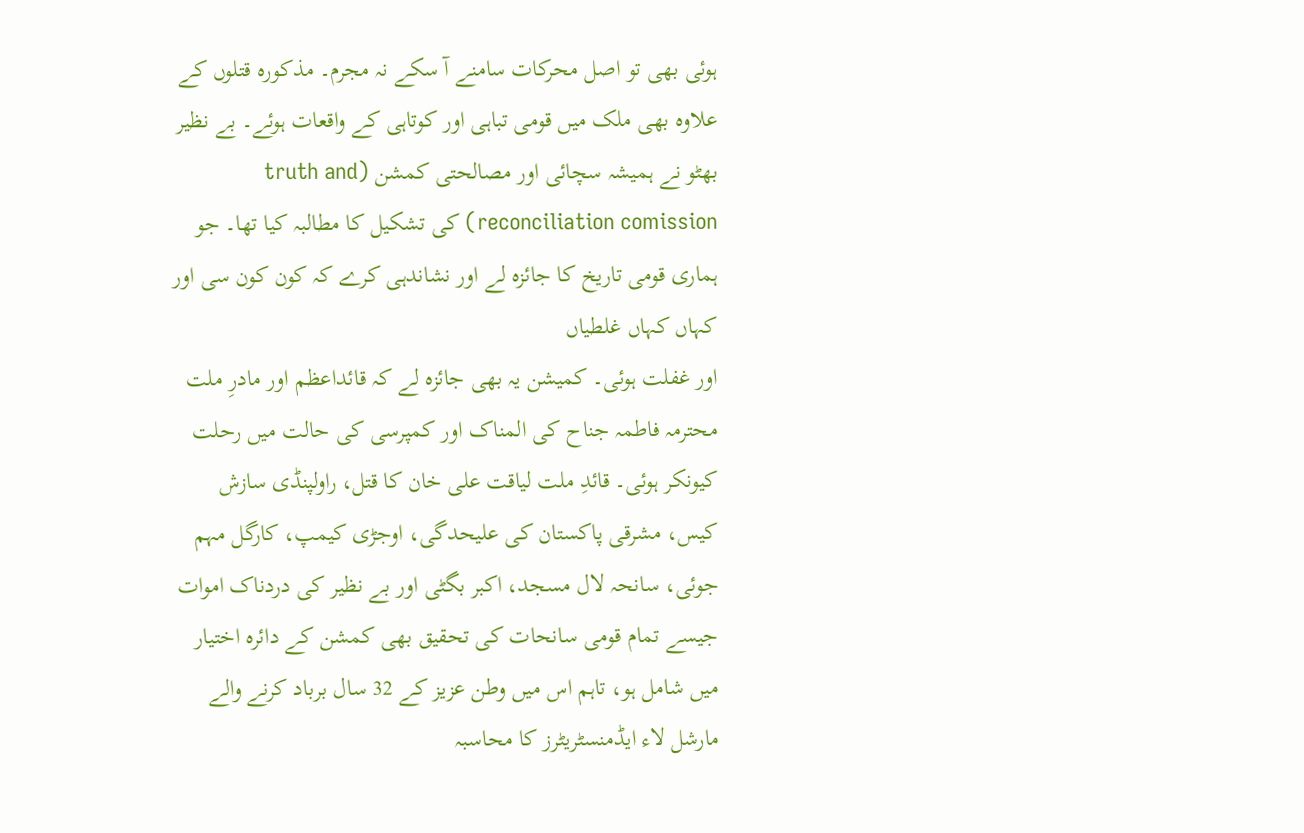ہوئی بھی تو اصل محرکات سامنے آ سکے نہ مجرم۔ مذکورہ قتلوں کے علاوہ بھی ملک میں قومی تباہی اور کوتاہی کے واقعات ہوئے۔ بے نظیر بھٹو نے ہمیشہ سچائی اور مصالحتی کمشن (truth and reconciliation comission) کی تشکیل کا مطالبہ کیا تھا۔ جو ہماری قومی تاریخ کا جائزہ لے اور نشاندہی کرے کہ کون کون سی اور کہاں کہاں غلطیاں
اور غفلت ہوئی۔ کمیشن یہ بھی جائزہ لے کہ قائداعظم اور مادرِ ملت محترمہ فاطمہ جناح کی المناک اور کمپرسی کی حالت میں رحلت کیونکر ہوئی۔ قائدِ ملت لیاقت علی خان کا قتل، راولپنڈی سازش کیس، مشرقی پاکستان کی علیحدگی، اوجڑی کیمپ، کارگل مہم جوئی، سانحہ لال مسجد، اکبر بگٹی اور بے نظیر کی دردناک اموات جیسے تمام قومی سانحات کی تحقیق بھی کمشن کے دائرہ اختیار میں شامل ہو، تاہم اس میں وطن عزیز کے 32 سال برباد کرنے والے مارشل لاء ایڈمنسٹریٹرز کا محاسبہ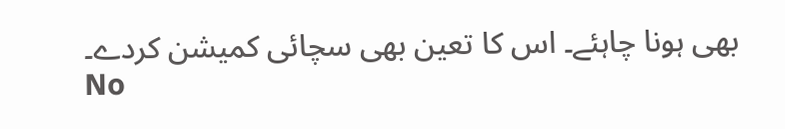بھی ہونا چاہئے۔ اس کا تعین بھی سچائی کمیشن کردے۔
No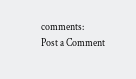comments:
Post a Comment